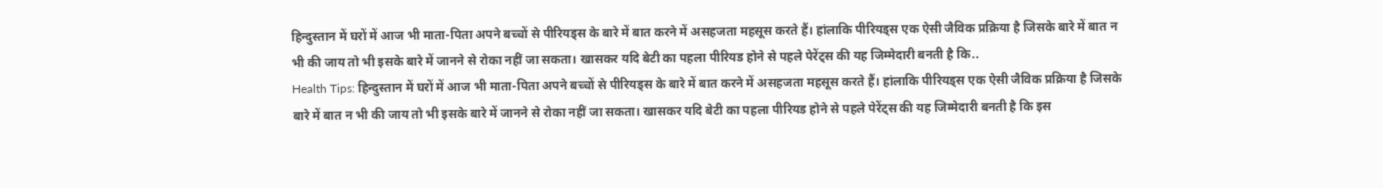हिन्दुस्तान में घरों में आज भी माता-पिता अपने बच्चों से पीरियड्स के बारे में बात करने में असहजता महसूस करते हैं। हांलाकि पीरियड्स एक ऐसी जैविक प्रक्रिया है जिसके बारे में बात न भी की जाय तो भी इसके बारे में जानने से रोका नहीं जा सकता। खासकर यदि बेटी का पहला पीरियड होने से पहले पेरेंट्स की यह जिम्मेदारी बनती है कि..
Health Tips: हिन्दुस्तान में घरों में आज भी माता-पिता अपने बच्चों से पीरियड्स के बारे में बात करने में असहजता महसूस करते हैं। हांलाकि पीरियड्स एक ऐसी जैविक प्रक्रिया है जिसके बारे में बात न भी की जाय तो भी इसके बारे में जानने से रोका नहीं जा सकता। खासकर यदि बेटी का पहला पीरियड होने से पहले पेरेंट्स की यह जिम्मेदारी बनती है कि इस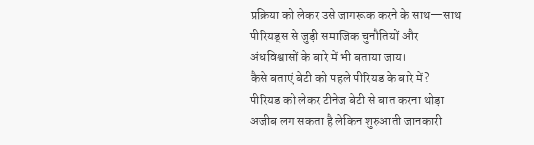प्रक्रिया को लेकर उसे जागरूक करने के साथ—साथ पीरियड्स से जुड़ी समाजिक चुनौतियों और अंधविश्वासों के बारे में भी बताया जाय।
कैसे बताएं बेटी को पहले पीरियड के बारे में?
पीरियड को लेकर टीनेज बेटी से बात करना थोड़ा अजीब लग सकता है लेकिन शुरुआती जानकारी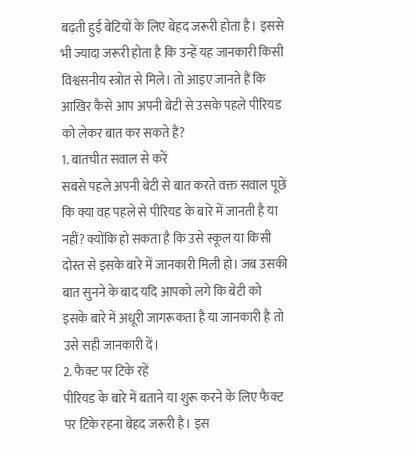बढ़ती हुई बेटियों के लिए बेहद जरूरी होता है। इससे भी ज्यादा जरूरी होता है कि उन्हें यह जानकारी किसी विश्वसनीय स्त्रोत से मिले। तो आइए जानते हैं कि आखिर कैसे आप अपनी बेटी से उसके पहले पीरियड को लेकर बात कर सकते हैं?
1. बातचीत सवाल से करें
सबसे पहले अपनी बेटी से बात करते वक्त सवाल पूछें कि क्या वह पहले से पीरियड के बारे में जानती है या नहीं? क्योंकि हो सकता है कि उसे स्कूल या किसी दोस्त से इसके बारे में जानकारी मिली हो। जब उसकी बात सुनने के बाद यदि आपको लगे कि बेटी को इसके बारे में अधूरी जागरूकता है या जानकारी है तो उसे सही जानकारी दें।
2. फैक्ट पर टिके रहें
पीरियड के बारे में बताने या शुरू करने के लिए फैक्ट पर टिके रहना बेहद जरूरी है। इस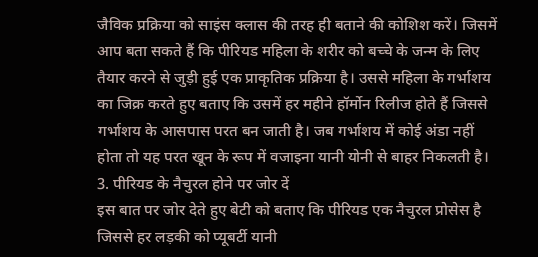जैविक प्रक्रिया को साइंस क्लास की तरह ही बताने की कोशिश करें। जिसमें आप बता सकते हैं कि पीरियड महिला के शरीर को बच्चे के जन्म के लिए तैयार करने से जुड़ी हुई एक प्राकृतिक प्रक्रिया है। उससे महिला के गर्भाशय का जिक्र करते हुए बताए कि उसमें हर महीने हॉर्मोन रिलीज होते हैं जिससे गर्भाशय के आसपास परत बन जाती है। जब गर्भाशय में कोई अंडा नहीं होता तो यह परत खून के रूप में वजाइना यानी योनी से बाहर निकलती है।
3. पीरियड के नैचुरल होने पर जोर दें
इस बात पर जोर देते हुए बेटी को बताए कि पीरियड एक नैचुरल प्रोसेस है जिससे हर लड़की को प्यूबर्टी यानी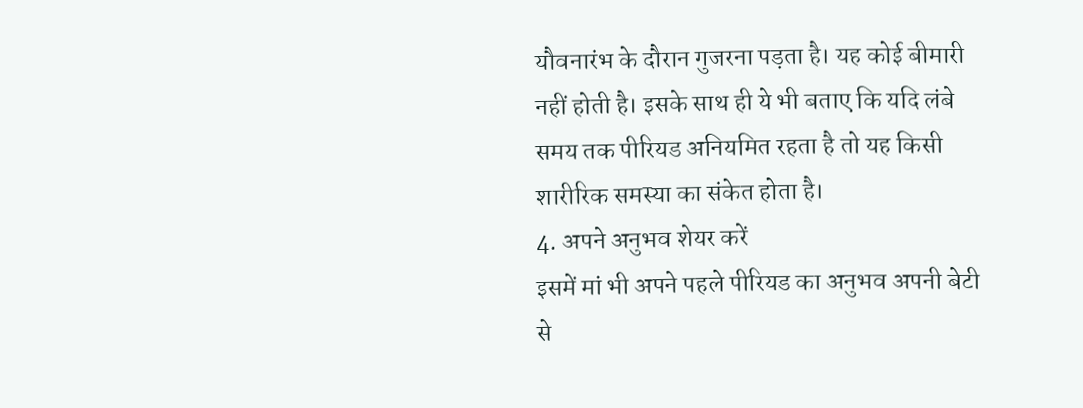यौवनारंभ के दौरान गुजरना पड़ता है। यह कोई बीमारी नहीं होती है। इसके साथ ही ये भी बताए कि यदि लंबे समय तक पीरियड अनियमित रहता है तो यह किसी शारीरिक समस्या का संकेत होता है।
4. अपने अनुभव शेयर करें
इसमें मां भी अपने पहले पीरियड का अनुभव अपनी बेटी से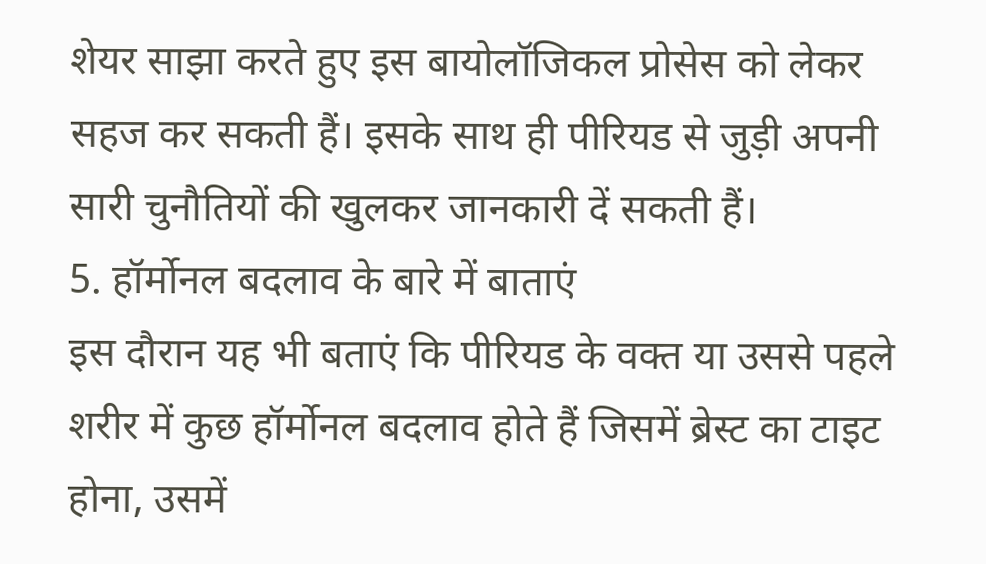शेयर साझा करते हुए इस बायोलॉजिकल प्रोसेस को लेकर सहज कर सकती हैं। इसके साथ ही पीरियड से जुड़ी अपनी सारी चुनौतियों की खुलकर जानकारी दें सकती हैं।
5. हॉर्मोनल बदलाव के बारे में बाताएं
इस दौरान यह भी बताएं कि पीरियड के वक्त या उससे पहले शरीर में कुछ हॉर्मोनल बदलाव होते हैं जिसमें ब्रेस्ट का टाइट होना, उसमें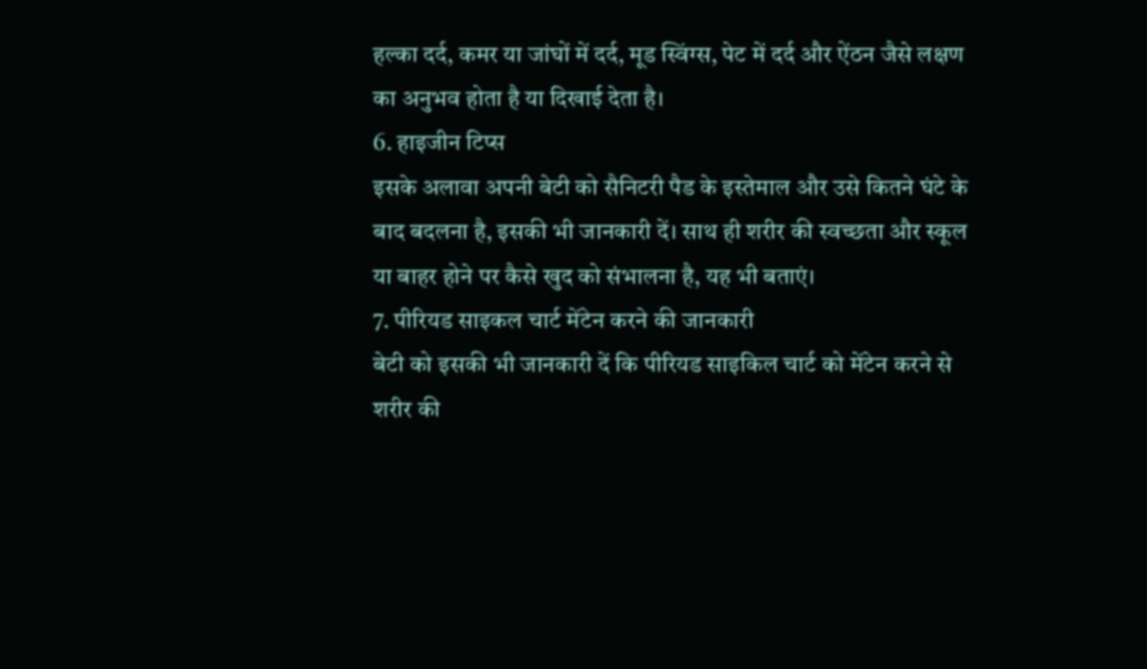हल्का दर्द, कमर या जांघों में दर्द, मूड स्विंग्स, पेट में दर्द और ऐंठन जैसे लक्षण का अनुभव होता है या दिखाई देता है।
6. हाइजीन टिप्स
इसके अलावा अपनी बेटी को सैनिटरी पैड के इस्तेमाल और उसे कितने घंटे के बाद बदलना है, इसकी भी जानकारी दें। साथ ही शरीर की स्वच्छता और स्कूल या बाहर होने पर कैसे खुद को संभालना है, यह भी बताएं।
7. पीरियड साइकल चार्ट मेंटेन करने की जानकारी
बेटी को इसकी भी जानकारी दें कि पीरियड साइकिल चार्ट को मेंटेन करने से शरीर की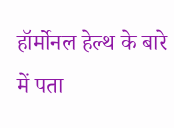हॉर्मोनल हेल्थ के बारे में पता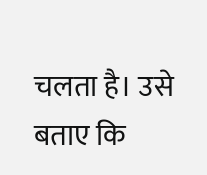चलता है। उसे बताए कि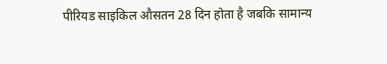पीरियड साइकिल औसतन 28 दिन होता है जबकि सामान्य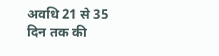अवधि 21 से 35 दिन तक की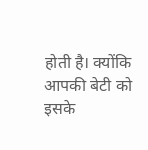होती है। क्योंकि आपकी बेटी को इसके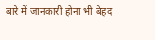बारे में जानकारी होना भी बेहद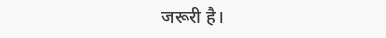जरूरी है।